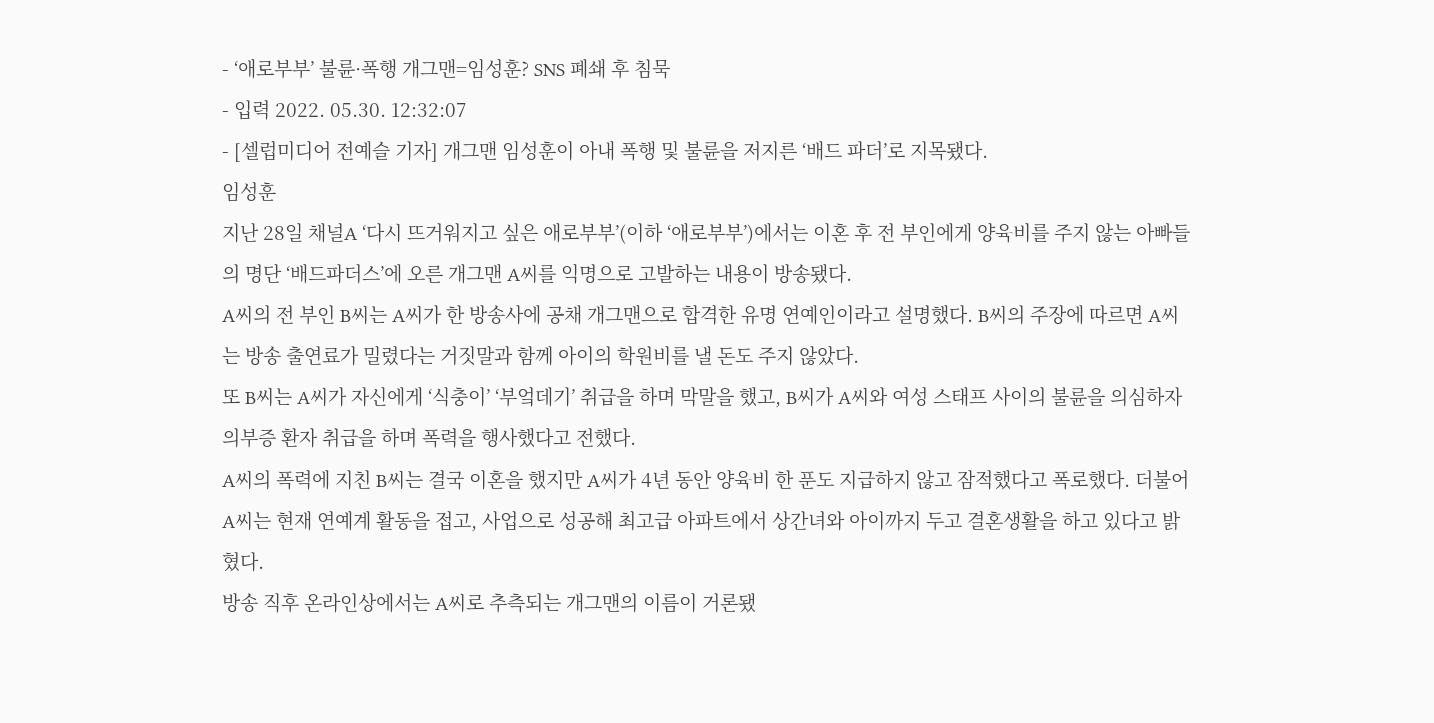- ‘애로부부’ 불륜·폭행 개그맨=임성훈? SNS 폐쇄 후 침묵
- 입력 2022. 05.30. 12:32:07
- [셀럽미디어 전예슬 기자] 개그맨 임성훈이 아내 폭행 및 불륜을 저지른 ‘배드 파더’로 지목됐다.
임성훈
지난 28일 채널A ‘다시 뜨거워지고 싶은 애로부부’(이하 ‘애로부부’)에서는 이혼 후 전 부인에게 양육비를 주지 않는 아빠들의 명단 ‘배드파더스’에 오른 개그맨 A씨를 익명으로 고발하는 내용이 방송됐다.
A씨의 전 부인 B씨는 A씨가 한 방송사에 공채 개그맨으로 합격한 유명 연예인이라고 설명했다. B씨의 주장에 따르면 A씨는 방송 출연료가 밀렸다는 거짓말과 함께 아이의 학원비를 낼 돈도 주지 않았다.
또 B씨는 A씨가 자신에게 ‘식충이’ ‘부엌데기’ 취급을 하며 막말을 했고, B씨가 A씨와 여성 스태프 사이의 불륜을 의심하자 의부증 환자 취급을 하며 폭력을 행사했다고 전했다.
A씨의 폭력에 지친 B씨는 결국 이혼을 했지만 A씨가 4년 동안 양육비 한 푼도 지급하지 않고 잠적했다고 폭로했다. 더불어 A씨는 현재 연예계 활동을 접고, 사업으로 성공해 최고급 아파트에서 상간녀와 아이까지 두고 결혼생활을 하고 있다고 밝혔다.
방송 직후 온라인상에서는 A씨로 추측되는 개그맨의 이름이 거론됐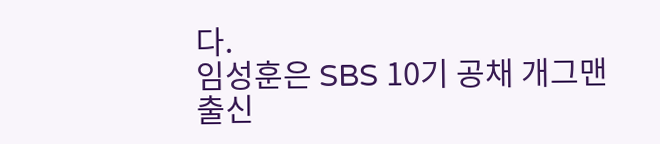다.
임성훈은 SBS 10기 공채 개그맨 출신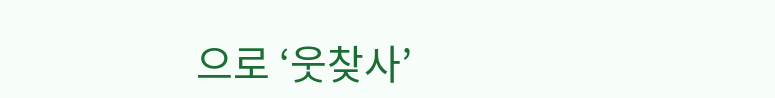으로 ‘웃찾사’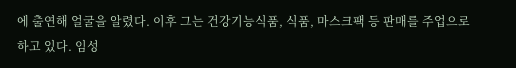에 출연해 얼굴을 알렸다. 이후 그는 건강기능식품, 식품, 마스크팩 등 판매를 주업으로 하고 있다. 임성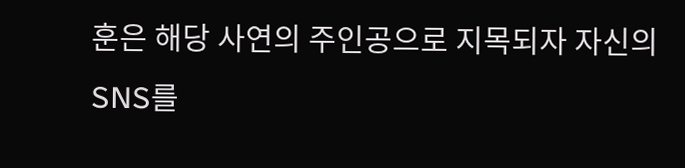훈은 해당 사연의 주인공으로 지목되자 자신의 SNS를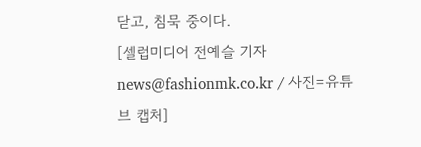닫고, 침묵 중이다.
[셀럽미디어 전예슬 기자 news@fashionmk.co.kr / 사진=유튜브 캡처]